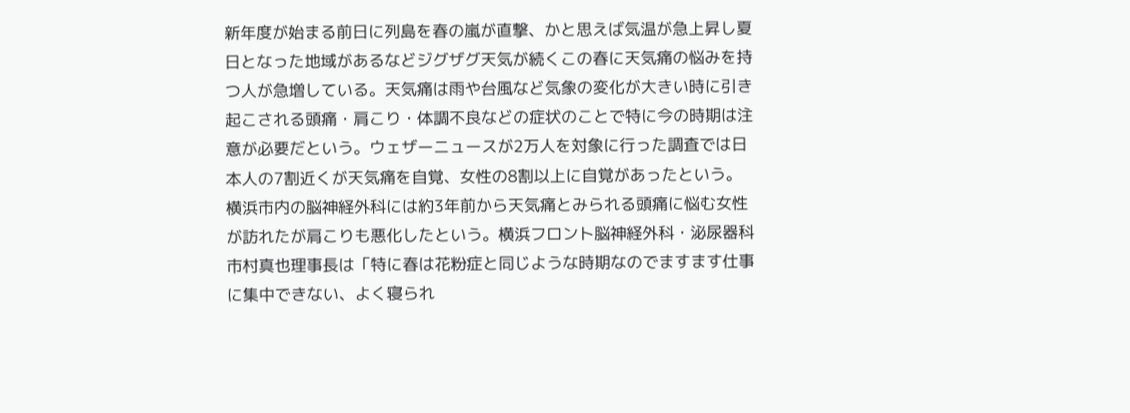新年度が始まる前日に列島を春の嵐が直撃、かと思えば気温が急上昇し夏日となった地域があるなどジグザグ天気が続くこの春に天気痛の悩みを持つ人が急増している。天気痛は雨や台風など気象の変化が大きい時に引き起こされる頭痛・肩こり・体調不良などの症状のことで特に今の時期は注意が必要だという。ウェザーニュースが2万人を対象に行った調査では日本人の7割近くが天気痛を自覚、女性の8割以上に自覚があったという。横浜市内の脳神経外科には約3年前から天気痛とみられる頭痛に悩む女性が訪れたが肩こりも悪化したという。横浜フロント脳神経外科・泌尿器科市村真也理事長は「特に春は花粉症と同じような時期なのでますます仕事に集中できない、よく寝られ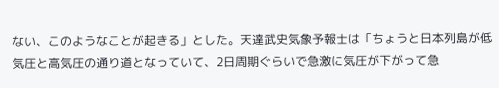ない、このようなことが起きる」とした。天達武史気象予報士は「ちょうと日本列島が低気圧と高気圧の通り道となっていて、2日周期ぐらいで急激に気圧が下がって急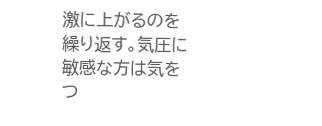激に上がるのを繰り返す。気圧に敏感な方は気をつ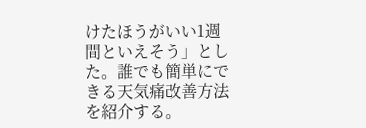けたほうがいい1週間といえそう」とした。誰でも簡単にできる天気痛改善方法を紹介する。